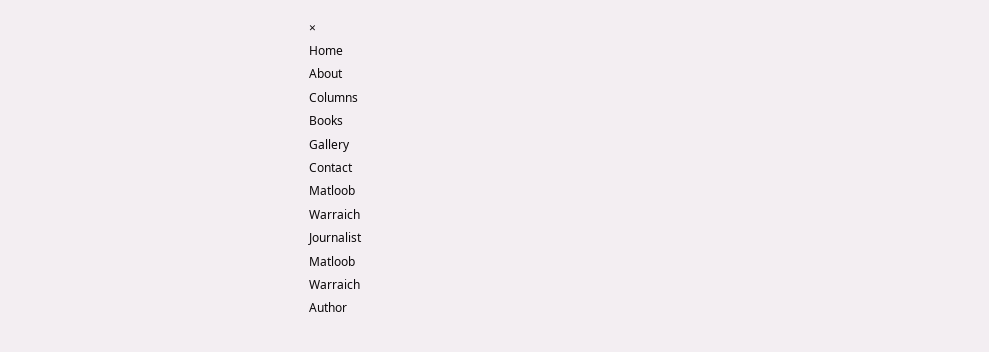×
Home
About
Columns
Books
Gallery
Contact
Matloob
Warraich
Journalist
Matloob
Warraich
Author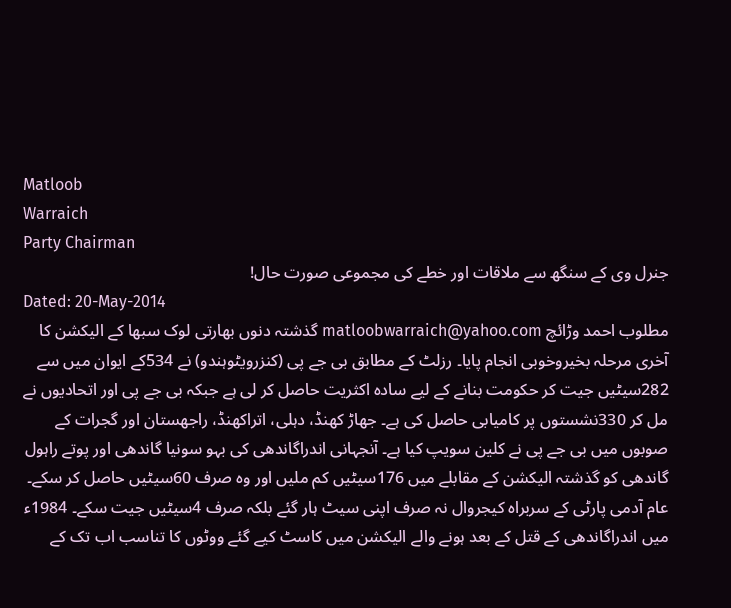Matloob
Warraich
Party Chairman
جنرل وی کے سنگھ سے ملاقات اور خطے کی مجموعی صورت حال!
Dated: 20-May-2014
مطلوب احمد وڑائچ matloobwarraich@yahoo.com گذشتہ دنوں بھارتی لوک سبھا کے الیکشن کا آخری مرحلہ بخیروخوبی انجام پایا۔ رزلٹ کے مطابق بی جے پی (کنزرویٹوہندو) نے 534کے ایوان میں سے 282سیٹیں جیت کر حکومت بنانے کے لیے سادہ اکثریت حاصل کر لی ہے جبکہ بی جے پی اور اتحادیوں نے مل کر 330نشستوں پر کامیابی حاصل کی ہے۔ جھاڑ کھنڈ، دہلی، اتراکھنڈ، راجھستان اور گجرات کے صوبوں میں بی جے پی نے کلین سویپ کیا ہے۔ آنجہانی اندراگاندھی کی بہو سونیا گاندھی اور پوتے راہول گاندھی کو گذشتہ الیکشن کے مقابلے میں 176سیٹیں کم ملیں اور وہ صرف 60سیٹیں حاصل کر سکے۔ عام آدمی پارٹی کے سربراہ کیجروال نہ صرف اپنی سیٹ ہار گئے بلکہ صرف 4سیٹیں جیت سکے۔ 1984ء میں اندراگاندھی کے قتل کے بعد ہونے والے الیکشن میں کاسٹ کیے گئے ووٹوں کا تناسب اب تک کے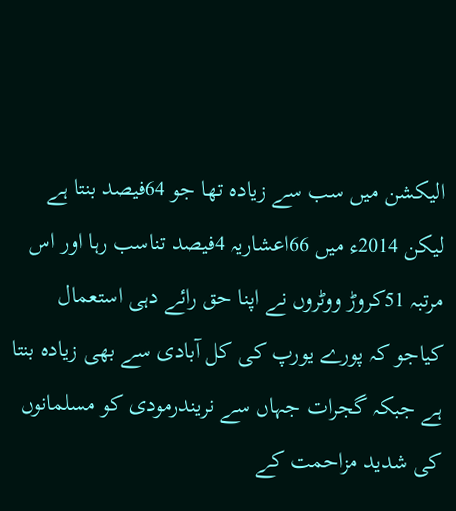الیکشن میں سب سے زیادہ تھا جو 64فیصد بنتا ہے لیکن 2014ء میں 66اعشاریہ 4فیصد تناسب رہا اور اس مرتبہ 51کروڑ ووٹروں نے اپنا حق رائے دہی استعمال کیاجو کہ پورے یورپ کی کل آبادی سے بھی زیادہ بنتا ہے جبکہ گجرات جہاں سے نریندرمودی کو مسلمانوں کی شدید مزاحمت کے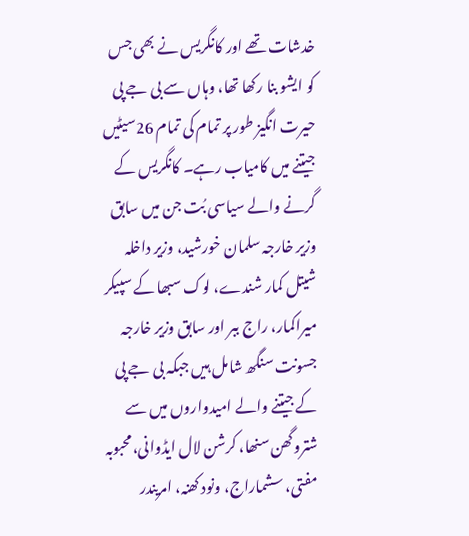خدشات تھے اور کانگریس نے بھی جس کو ایشو بنا رکھا تھا، وہاں سے بی جے پی حیرت انگیز طور پر تمام کی تمام 26سیٹیں جیتنے میں کامیاب رہے۔ کانگریس کے گرنے والے سیاسی بُت جن میں سابق وزیر خارجہ سلمان خورشید، وزیر داخلہ شیتل کمار شندے، لوک سبھا کے سپیکر میراکمار، راج ببر اور سابق وزیر خارجہ جسونت سنگھ شامل ہیں جبکہ بی جے پی کے جیتنے والے امیدواروں میں سے شتروگھن سنھا، کرشن لال ایڈوانی،محبوبہ مفتی، سشماراج، ونود کھنہ، امریندر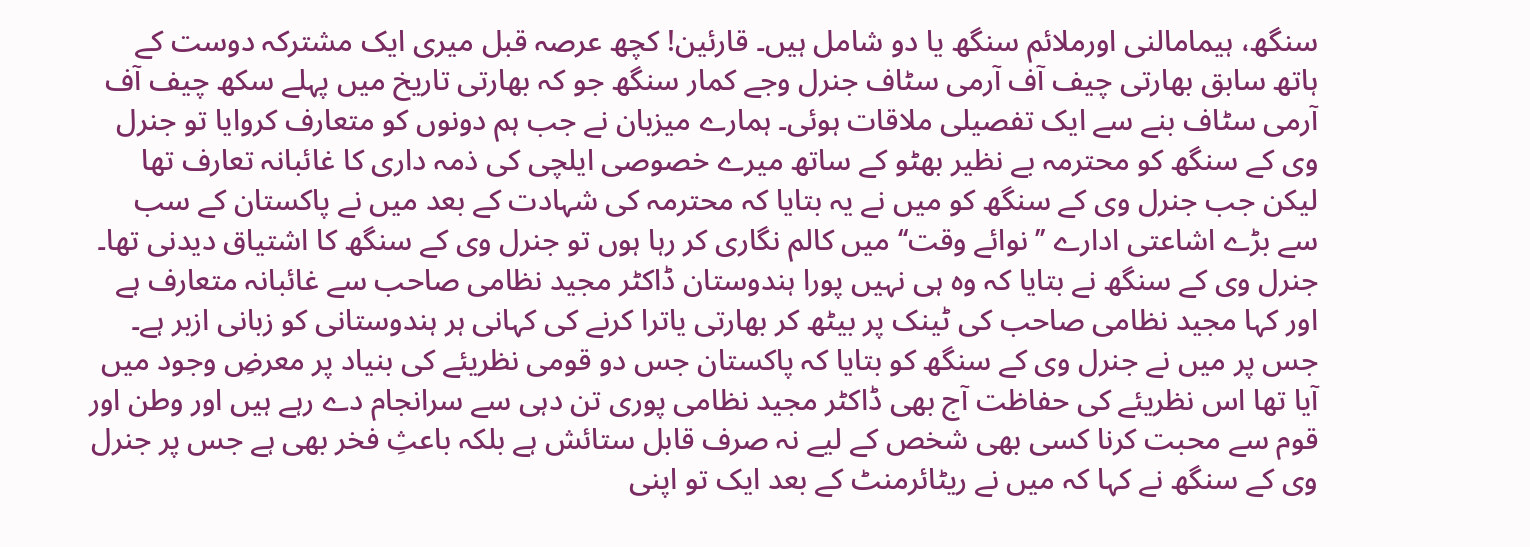سنگھ، ہیمامالنی اورملائم سنگھ یا دو شامل ہیں۔ قارئین! کچھ عرصہ قبل میری ایک مشترکہ دوست کے ہاتھ سابق بھارتی چیف آف آرمی سٹاف جنرل وجے کمار سنگھ جو کہ بھارتی تاریخ میں پہلے سکھ چیف آف آرمی سٹاف بنے سے ایک تفصیلی ملاقات ہوئی۔ ہمارے میزبان نے جب ہم دونوں کو متعارف کروایا تو جنرل وی کے سنگھ کو محترمہ بے نظیر بھٹو کے ساتھ میرے خصوصی ایلچی کی ذمہ داری کا غائبانہ تعارف تھا لیکن جب جنرل وی کے سنگھ کو میں نے یہ بتایا کہ محترمہ کی شہادت کے بعد میں نے پاکستان کے سب سے بڑے اشاعتی ادارے ’’نوائے وقت‘‘ میں کالم نگاری کر رہا ہوں تو جنرل وی کے سنگھ کا اشتیاق دیدنی تھا۔ جنرل وی کے سنگھ نے بتایا کہ وہ ہی نہیں پورا ہندوستان ڈاکٹر مجید نظامی صاحب سے غائبانہ متعارف ہے اور کہا مجید نظامی صاحب کی ٹینک پر بیٹھ کر بھارتی یاترا کرنے کی کہانی ہر ہندوستانی کو زبانی ازبر ہے۔ جس پر میں نے جنرل وی کے سنگھ کو بتایا کہ پاکستان جس دو قومی نظریئے کی بنیاد پر معرضِ وجود میں آیا تھا اس نظریئے کی حفاظت آج بھی ڈاکٹر مجید نظامی پوری تن دہی سے سرانجام دے رہے ہیں اور وطن اور قوم سے محبت کرنا کسی بھی شخص کے لیے نہ صرف قابل ستائش ہے بلکہ باعثِ فخر بھی ہے جس پر جنرل وی کے سنگھ نے کہا کہ میں نے ریٹائرمنٹ کے بعد ایک تو اپنی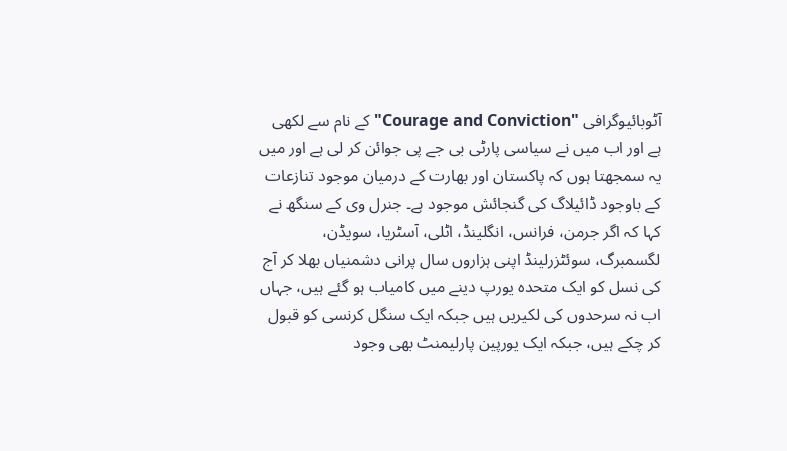آٹوبائیوگرافی "Courage and Conviction" کے نام سے لکھی ہے اور اب میں نے سیاسی پارٹی بی جے پی جوائن کر لی ہے اور میں یہ سمجھتا ہوں کہ پاکستان اور بھارت کے درمیان موجود تنازعات کے باوجود ڈائیلاگ کی گنجائش موجود ہے۔ جنرل وی کے سنگھ نے کہا کہ اگر جرمن، فرانس، انگلینڈ، اٹلی، آسٹریا، سویڈن، لگسمبرگ، سوئٹزرلینڈ اپنی ہزاروں سال پرانی دشمنیاں بھلا کر آج کی نسل کو ایک متحدہ یورپ دینے میں کامیاب ہو گئے ہیں، جہاں اب نہ سرحدوں کی لکیریں ہیں جبکہ ایک سنگل کرنسی کو قبول کر چکے ہیں، جبکہ ایک یورپین پارلیمنٹ بھی وجود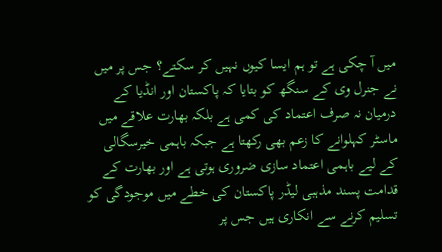میں آ چکی ہے تو ہم ایسا کیوں نہیں کر سکتے؟ جس پر میں نے جنرل وی کے سنگھ کو بتایا کہ پاکستان اور انڈیا کے درمیان نہ صرف اعتماد کی کمی ہے بلکہ بھارت علاقے میں ماسٹر کہلوانے کا زعم بھی رکھتا ہے جبکہ باہمی خیرسگالی کے لیے باہمی اعتماد سازی ضروری ہوتی ہے اور بھارت کے قدامت پسند مذہبی لیڈر پاکستان کی خطے میں موجودگی کو تسلیم کرنے سے انکاری ہیں جس پر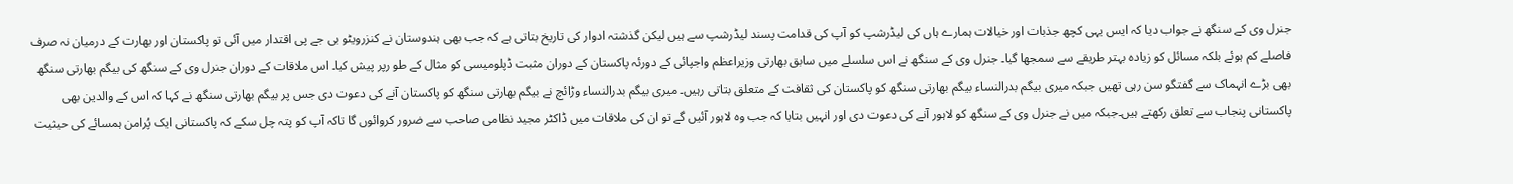جنرل وی کے سنگھ نے جواب دیا کہ ایس یہی کچھ جذبات اور خیالات ہمارے ہاں کی لیڈرشپ کو آپ کی قدامت پسند لیڈرشپ سے ہیں لیکن گذشتہ ادوار کی تاریخ بتاتی ہے کہ جب بھی ہندوستان نے کنزرویٹو بی جے پی اقتدار میں آئی تو پاکستان اور بھارت کے درمیان نہ صرف فاصلے کم ہوئے بلکہ مسائل کو زیادہ بہتر طریقے سے سمجھا گیا۔ جنرل وی کے سنگھ نے اس سلسلے میں سابق بھارتی وزیراعظم واجپائی کے دورئہ پاکستان کے دوران مثبت ڈپلومیسی کو مثال کے طو رپر پیش کیا۔ اس ملاقات کے دوران جنرل وی کے سنگھ کی بیگم بھارتی سنگھ بھی بڑے انہماک سے گفتگو سن رہی تھیں جبکہ میری بیگم بدرالنساء بیگم بھارتی سنگھ کو پاکستان کی ثقافت کے متعلق بتاتی رہیں۔ میری بیگم بدرالنساء وڑائچ نے بیگم بھارتی سنگھ کو پاکستان آنے کی دعوت دی جس پر بیگم بھارتی سنگھ نے کہا کہ اس کے والدین بھی پاکستانی پنجاب سے تعلق رکھتے ہیں۔جبکہ میں نے جنرل وی کے سنگھ کو لاہور آنے کی دعوت دی اور انہیں بتایا کہ جب وہ لاہور آئیں گے تو ان کی ملاقات میں ڈاکٹر مجید نظامی صاحب سے ضرور کروائوں گا تاکہ آپ کو پتہ چل سکے کہ پاکستانی ایک پُرامن ہمسائے کی حیثیت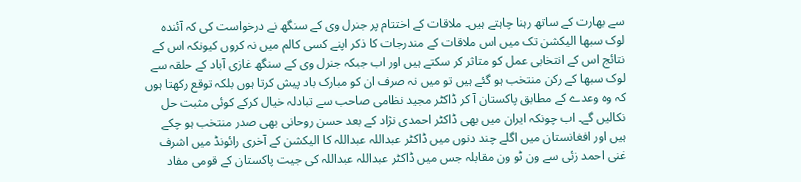سے بھارت کے ساتھ رہنا چاہتے ہیں۔ ملاقات کے اختتام پر جنرل وی کے سنگھ نے درخواست کی کہ آئندہ لوک سبھا الیکشن تک میں اس ملاقات کے مندرجات کا ذکر اپنے کسی کالم میں نہ کروں کیونکہ اس کے نتائج اس کے انتخابی عمل کو متاثر کر سکتے ہیں اور اب جبکہ جنرل وی کے سنگھ غازی آباد کے حلقہ سے لوک سبھا کے رکن منتخب ہو گئے ہیں تو میں نہ صرف ان کو مبارک باد پیش کرتا ہوں بلکہ توقع رکھتا ہوں کہ وہ وعدے کے مطابق پاکستان آ کر ڈاکٹر مجید نظامی صاحب سے تبادلہ خیال کرکے کوئی مثبت حل نکالیں گے۔ اب چونکہ ایران میں بھی ڈاکٹر احمدی نژاد کے بعد حسن روحانی بھی صدر منتخب ہو چکے ہیں اور افغانستان میں اگلے چند دنوں میں ڈاکٹر عبداللہ عبداللہ کا الیکشن کے آخری رائونڈ میں اشرف غنی احمد زئی سے ون ٹو ون مقابلہ جس میں ڈاکٹر عبداللہ عبداللہ کی جیت پاکستان کے قومی مفاد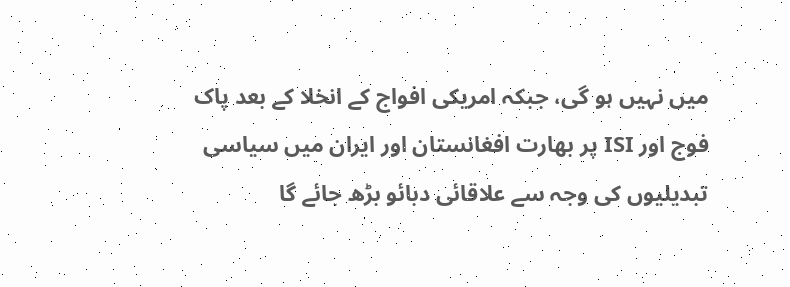میں نہیں ہو گی، جبکہ امریکی افواج کے انخلا کے بعد پاک فوج اور ISI پر بھارت افغانستان اور ایران میں سیاسی تبدیلیوں کی وجہ سے علاقائی دبائو بڑھ جائے گا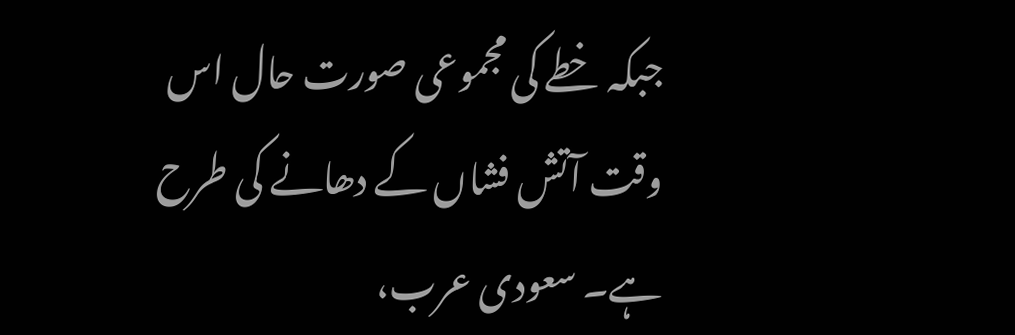جبکہ خطے کی مجموعی صورت حال اس وقت آتش فشاں کے دھانے کی طرح ہے۔ سعودی عرب،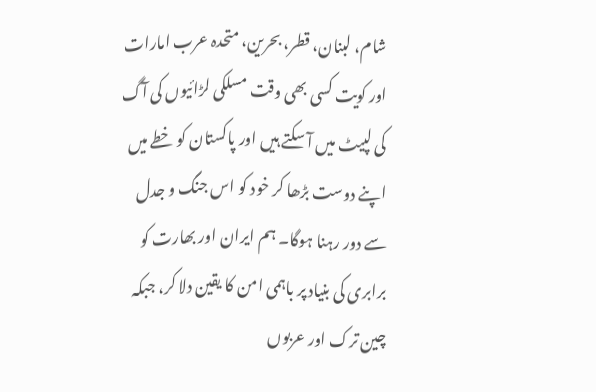شام، لبنان، قطر، بحرین، متحدہ عرب امارات اور کویت کسی بھی وقت مسلکی لڑائیوں کی آگ کی لپیٹ میں آ سکتے ہیں اور پاکستان کو خطے میں اپنے دوست بڑھا کر خود کو اس جنگ و جدل سے دور رہنا ہوگا۔ ہم ایران اور بھارت کو برابری کی بنیاد پر باہمی امن کا یقین دلا کر، جبکہ چین ترک اور عربوں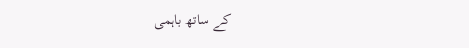کے ساتھ باہمی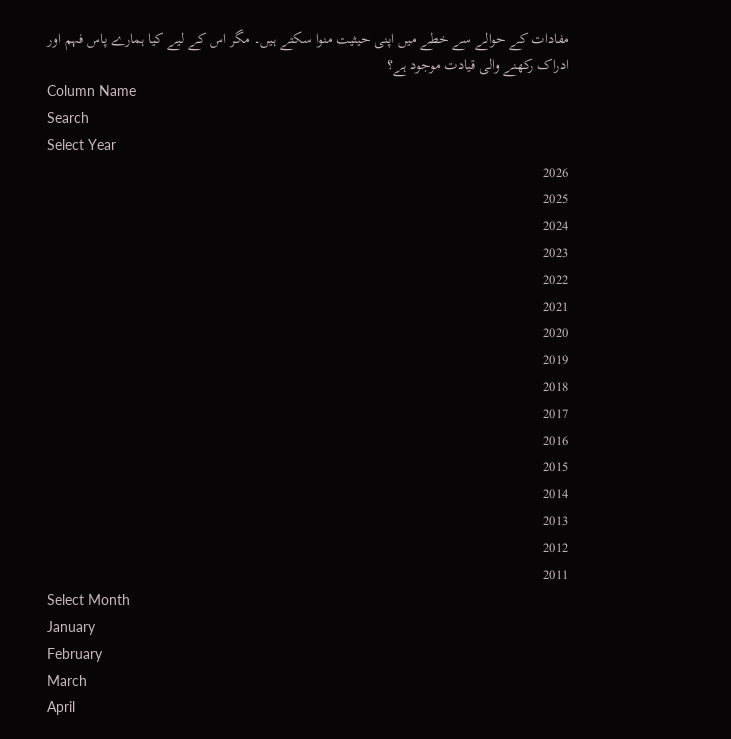مفادات کے حوالے سے خطے میں اپنی حیثیت منوا سکتے ہیں۔ مگر اس کے لیے کیا ہمارے پاس فہم اور ادراک رکھنے والی قیادت موجود ہے؟
Column Name
Search
Select Year
2026
2025
2024
2023
2022
2021
2020
2019
2018
2017
2016
2015
2014
2013
2012
2011
Select Month
January
February
March
April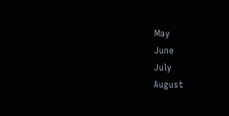May
June
July
August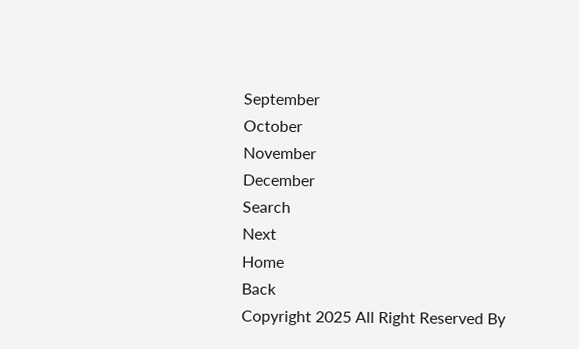September
October
November
December
Search
Next
Home
Back
Copyright 2025 All Right Reserved By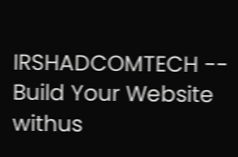IRSHADCOMTECH --
Build Your Website withus